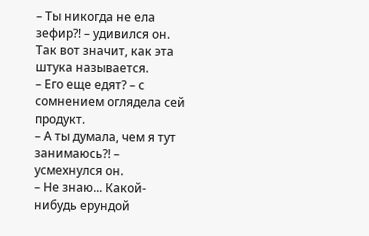– Ты никогда не ела зефир?! – удивился он.
Так вот значит, как эта штука называется.
– Его еще едят? – с сомнением оглядела сей продукт.
– А ты думала, чем я тут занимаюсь?! – усмехнулся он.
– Не знаю... Какой-нибудь ерундой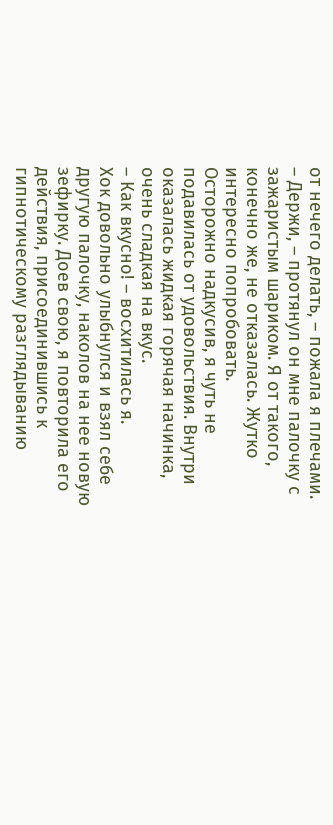от нечего делать, – пожала я плечами.
– Держи, – протянул он мне палочку с зажаристым шариком. Я от такого, конечно же, не отказалась. Жутко интересно попробовать.
Осторожно надкусив, я чуть не подавилась от удовольствия. Внутри оказалась жидкая горячая начинка, очень сладкая на вкус.
– Как вкусно! – восхитилась я.
Хок довольно улыбнулся и взял себе другую палочку, наколов на нее новую зефирку. Доев свою, я повторила его действия, присоединившись к гипнотическому разглядыванию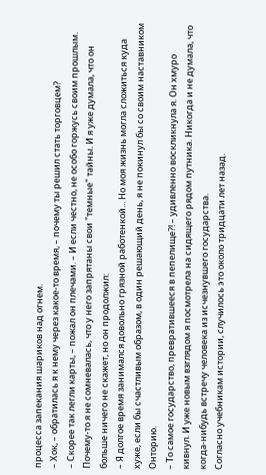процесса запекания шариков над огнем.
– Хок, – обратилась я к нему через какое-то время, – почему ты решил стать торговцем?
– Скорее так легли карты, – пожал он плечами. – И если честно, не особо горжусь своим прошлым.
Почему-то я не сомневалась, что у него запрятаны свои "темные" тайны. И я уже думала, что он больше ничего не скажет, но он продолжил:
– Я долгое время занимался довольно грязной работенкой... Но моя жизнь могла сложиться куда хуже, если бы счастливым образом, в один решающий день, я не покинул бы со своим наставником Онторию.
– То самое государство, превратившееся в пепелище?! – удивленно воскликнула я. Он хмуро кивнул. И уже новым взглядом я посмотрела на сидящего рядом путника. Никогда и не думала, что когда-нибудь встречу человека из исчезнувшего государства.
Согласно учебникам истории, случилось это около тридцати лет назад.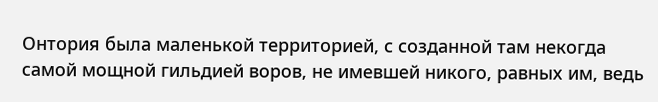Онтория была маленькой территорией, с созданной там некогда самой мощной гильдией воров, не имевшей никого, равных им, ведь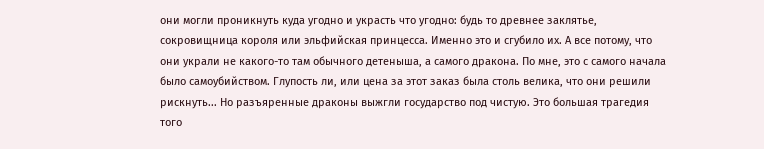они могли проникнуть куда угодно и украсть что угодно: будь то древнее заклятье, сокровищница короля или эльфийская принцесса. Именно это и сгубило их. А все потому, что они украли не какого-то там обычного детеныша, а самого дракона. По мне, это с самого начала было самоубийством. Глупость ли, или цена за этот заказ была столь велика, что они решили рискнуть... Но разъяренные драконы выжгли государство под чистую. Это большая трагедия того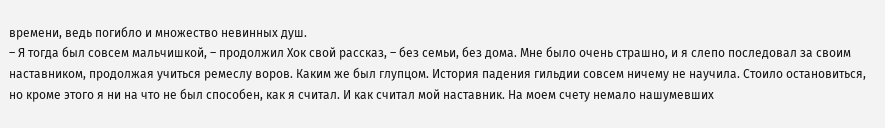времени, ведь погибло и множество невинных душ.
– Я тогда был совсем мальчишкой, – продолжил Хок свой рассказ, – без семьи, без дома. Мне было очень страшно, и я слепо последовал за своим наставником, продолжая учиться ремеслу воров. Каким же был глупцом. История падения гильдии совсем ничему не научила. Стоило остановиться, но кроме этого я ни на что не был способен, как я считал. И как считал мой наставник. На моем счету немало нашумевших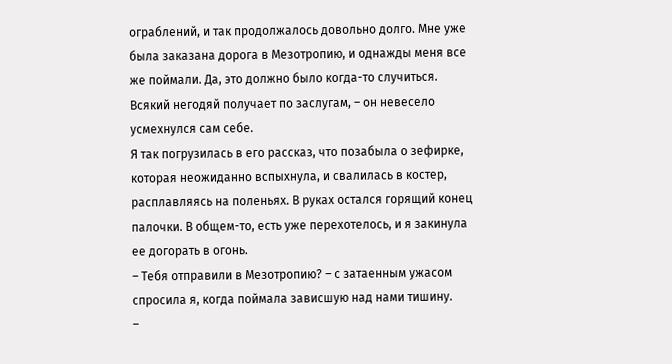ограблений, и так продолжалось довольно долго. Мне уже была заказана дорога в Мезотропию, и однажды меня все же поймали. Да, это должно было когда-то случиться. Всякий негодяй получает по заслугам, – он невесело усмехнулся сам себе.
Я так погрузилась в его рассказ, что позабыла о зефирке, которая неожиданно вспыхнула, и свалилась в костер, расплавляясь на поленьях. В руках остался горящий конец палочки. В общем-то, есть уже перехотелось, и я закинула ее догорать в огонь.
– Тебя отправили в Мезотропию? – с затаенным ужасом спросила я, когда поймала зависшую над нами тишину.
–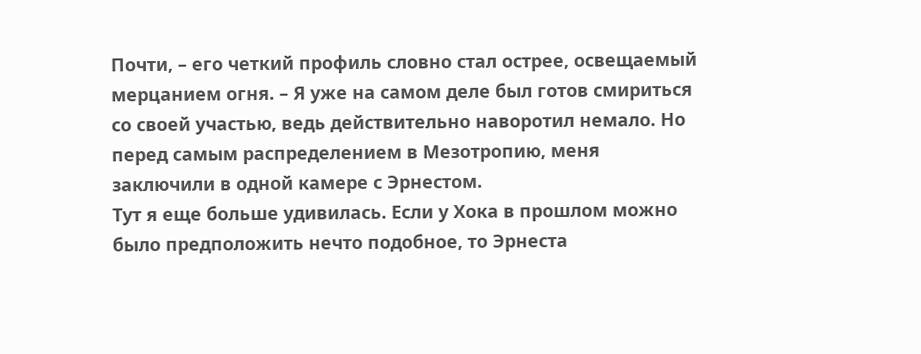Почти, – его четкий профиль словно стал острее, освещаемый мерцанием огня. – Я уже на самом деле был готов смириться со своей участью, ведь действительно наворотил немало. Но перед самым распределением в Мезотропию, меня заключили в одной камере с Эрнестом.
Тут я еще больше удивилась. Если у Хока в прошлом можно было предположить нечто подобное, то Эрнеста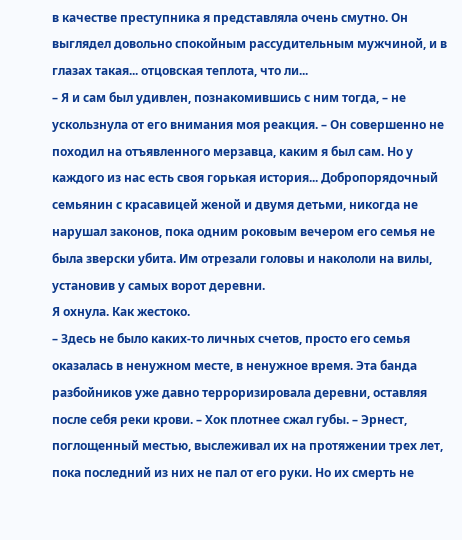в качестве преступника я представляла очень смутно. Он выглядел довольно спокойным рассудительным мужчиной, и в глазах такая... отцовская теплота, что ли...
– Я и сам был удивлен, познакомившись с ним тогда, – не ускользнула от его внимания моя реакция. – Он совершенно не походил на отъявленного мерзавца, каким я был сам. Но у каждого из нас есть своя горькая история... Добропорядочный семьянин с красавицей женой и двумя детьми, никогда не нарушал законов, пока одним роковым вечером его семья не была зверски убита. Им отрезали головы и накололи на вилы, установив у самых ворот деревни.
Я охнула. Как жестоко.
– Здесь не было каких-то личных счетов, просто его семья оказалась в ненужном месте, в ненужное время. Эта банда разбойников уже давно терроризировала деревни, оставляя после себя реки крови. – Хок плотнее сжал губы. – Эрнест, поглощенный местью, выслеживал их на протяжении трех лет, пока последний из них не пал от его руки. Но их смерть не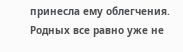принесла ему облегчения. Родных все равно уже не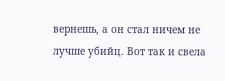вернешь, а он стал ничем не лучше убийц. Вот так и свела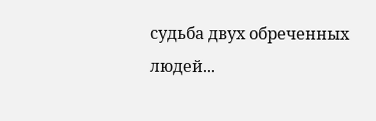судьба двух обреченных людей...